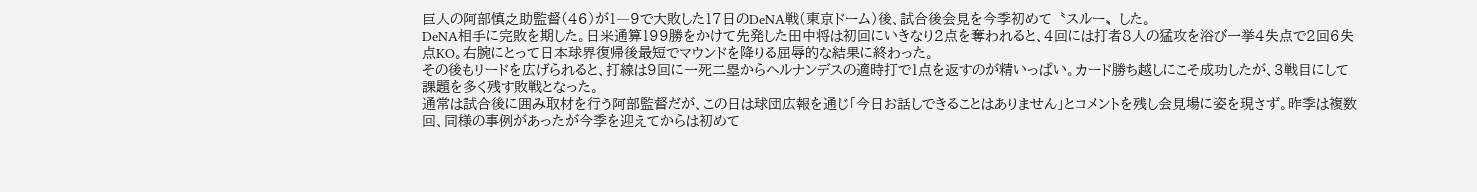巨人の阿部慎之助監督(46)が1―9で大敗した17日のDeNA戦(東京ドーム)後、試合後会見を今季初めて〝スルー〟した。
DeNA相手に完敗を期した。日米通算199勝をかけて先発した田中将は初回にいきなり2点を奪われると、4回には打者8人の猛攻を浴び一挙4失点で2回6失点KO。右腕にとって日本球界復帰後最短でマウンドを降りる屈辱的な結果に終わった。
その後もリードを広げられると、打線は9回に一死二塁からヘルナンデスの適時打で1点を返すのが精いっぱい。カード勝ち越しにこそ成功したが、3戦目にして課題を多く残す敗戦となった。
通常は試合後に囲み取材を行う阿部監督だが、この日は球団広報を通じ「今日お話しできることはありません」とコメントを残し会見場に姿を現さず。昨季は複数回、同様の事例があったが今季を迎えてからは初めて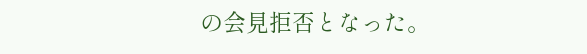の会見拒否となった。